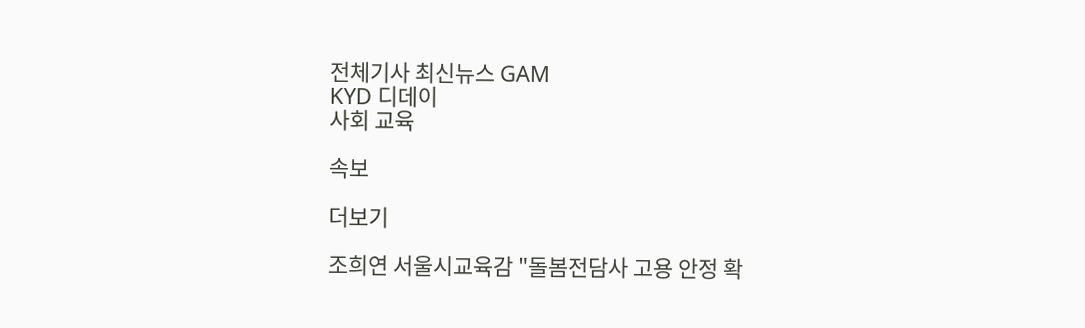전체기사 최신뉴스 GAM
KYD 디데이
사회 교육

속보

더보기

조희연 서울시교육감 "돌봄전담사 고용 안정 확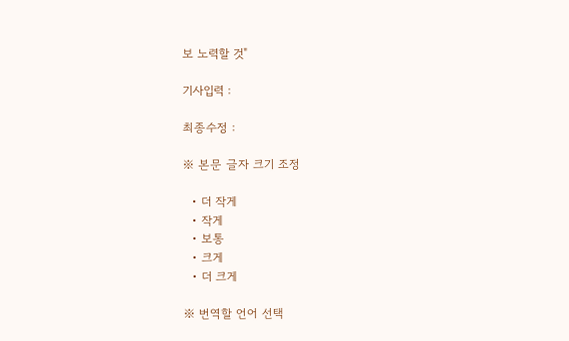보 노력할 것"

기사입력 :

최종수정 :

※ 본문 글자 크기 조정

  • 더 작게
  • 작게
  • 보통
  • 크게
  • 더 크게

※ 번역할 언어 선택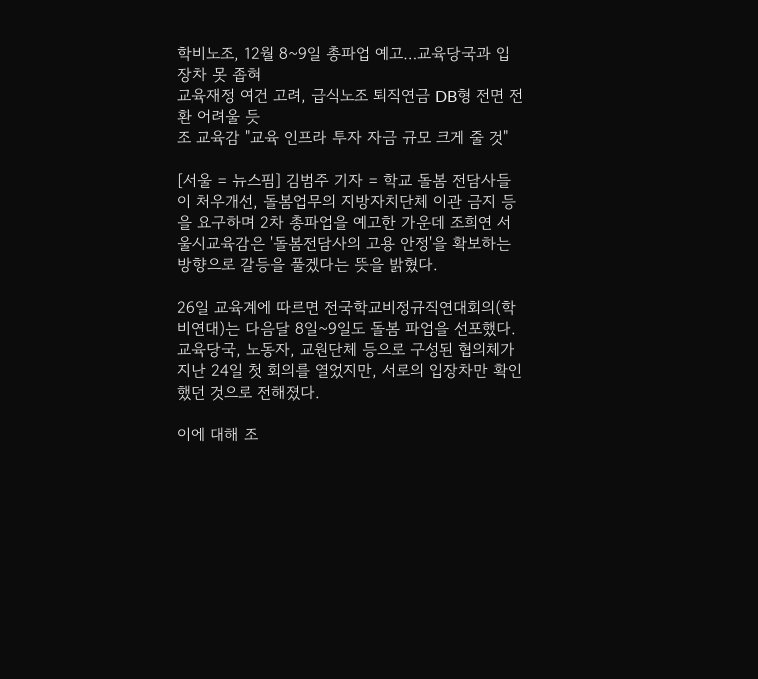학비노조, 12월 8~9일 총파업 예고…교육당국과 입장차 못 좁혀
교육재정 여건 고려, 급식노조 퇴직연금 DB형 전면 전환 어려울 듯
조 교육감 "교육 인프라 투자 자금 규모 크게 줄 것"

[서울 = 뉴스핌] 김범주 기자 = 학교 돌봄 전담사들이 처우개선, 돌봄업무의 지방자치단체 이관 금지 등을 요구하며 2차 총파업을 예고한 가운데 조희연 서울시교육감은 '돌봄전담사의 고용 안정'을 확보하는 방향으로 갈등을 풀겠다는 뜻을 밝혔다.

26일 교육계에 따르면 전국학교비정규직연대회의(학비연대)는 다음달 8일~9일도 돌봄 파업을 선포했다. 교육당국, 노동자, 교원단체 등으로 구성된 협의체가 지난 24일 첫 회의를 열었지만, 서로의 입장차만 확인했던 것으로 전해졌다.

이에 대해 조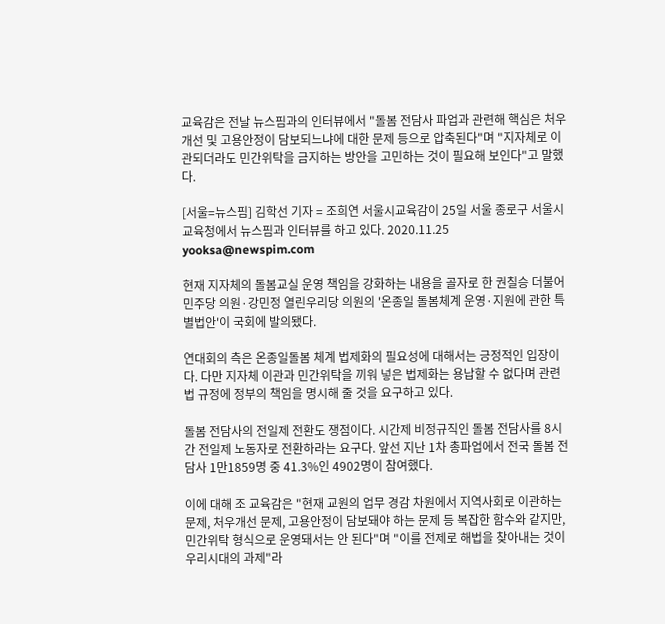교육감은 전날 뉴스핌과의 인터뷰에서 "돌봄 전담사 파업과 관련해 핵심은 처우개선 및 고용안정이 담보되느냐에 대한 문제 등으로 압축된다"며 "지자체로 이관되더라도 민간위탁을 금지하는 방안을 고민하는 것이 필요해 보인다"고 말했다.

[서울=뉴스핌] 김학선 기자 = 조희연 서울시교육감이 25일 서울 종로구 서울시교육청에서 뉴스핌과 인터뷰를 하고 있다. 2020.11.25 yooksa@newspim.com

현재 지자체의 돌봄교실 운영 책임을 강화하는 내용을 골자로 한 권칠승 더불어민주당 의원·강민정 열린우리당 의원의 '온종일 돌봄체계 운영·지원에 관한 특별법안'이 국회에 발의됐다.

연대회의 측은 온종일돌봄 체계 법제화의 필요성에 대해서는 긍정적인 입장이다. 다만 지자체 이관과 민간위탁을 끼워 넣은 법제화는 용납할 수 없다며 관련법 규정에 정부의 책임을 명시해 줄 것을 요구하고 있다.

돌봄 전담사의 전일제 전환도 쟁점이다. 시간제 비정규직인 돌봄 전담사를 8시간 전일제 노동자로 전환하라는 요구다. 앞선 지난 1차 총파업에서 전국 돌봄 전담사 1만1859명 중 41.3%인 4902명이 참여했다.

이에 대해 조 교육감은 "현재 교원의 업무 경감 차원에서 지역사회로 이관하는 문제, 처우개선 문제, 고용안정이 담보돼야 하는 문제 등 복잡한 함수와 같지만, 민간위탁 형식으로 운영돼서는 안 된다"며 "이를 전제로 해법을 찾아내는 것이 우리시대의 과제"라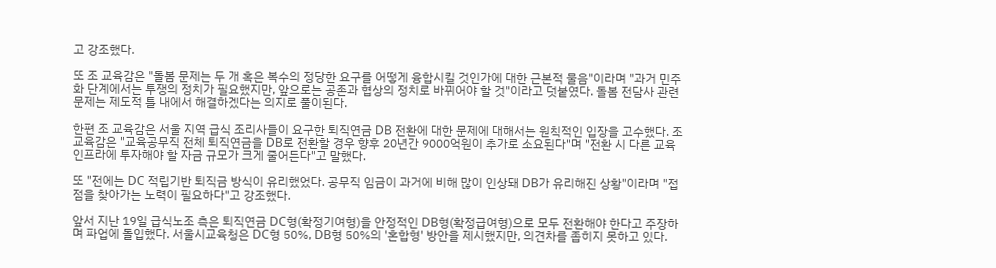고 강조했다.

또 조 교육감은 "돌봄 문제는 두 개 혹은 복수의 정당한 요구를 어떻게 융합시킬 것인가에 대한 근본적 물음"이라며 "과거 민주화 단계에서는 투쟁의 정치가 필요했지만, 앞으로는 공존과 협상의 정치로 바뀌어야 할 것"이라고 덧붙였다. 돌봄 전담사 관련 문제는 제도적 틀 내에서 해결하겠다는 의지로 풀이된다.

한편 조 교육감은 서울 지역 급식 조리사들이 요구한 퇴직연금 DB 전환에 대한 문제에 대해서는 원칙적인 입장을 고수했다. 조 교육감은 "교육공무직 전체 퇴직연금을 DB로 전환할 경우 향후 20년간 9000억원이 추가로 소요된다"며 "전환 시 다른 교육 인프라에 투자해야 할 자금 규모가 크게 줄어든다"고 말했다.

또 "전에는 DC 적립기반 퇴직금 방식이 유리했었다. 공무직 임금이 과거에 비해 많이 인상돼 DB가 유리해진 상황"이라며 "접점을 찾아가는 노력이 필요하다"고 강조했다.

앞서 지난 19일 급식노조 측은 퇴직연금 DC형(확정기여형)을 안정적인 DB형(확정급여형)으로 모두 전환해야 한다고 주장하며 파업에 돌입했다. 서울시교육청은 DC형 50%, DB형 50%의 '혼합형' 방안을 제시했지만, 의견차를 좁히지 못하고 있다.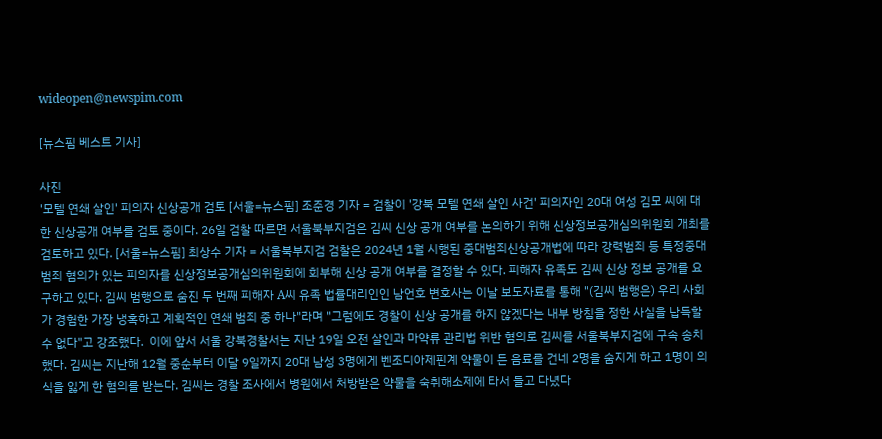wideopen@newspim.com

[뉴스핌 베스트 기사]

사진
'모텔 연쇄 살인' 피의자 신상공개 검토 [서울=뉴스핌] 조준경 기자 = 검찰이 '강북 모텔 연쇄 살인 사건' 피의자인 20대 여성 김모 씨에 대한 신상공개 여부를 검토 중이다. 26일 검찰 따르면 서울북부지검은 김씨 신상 공개 여부를 논의하기 위해 신상정보공개심의위원회 개최를 검토하고 있다. [서울=뉴스핌] 최상수 기자 = 서울북부지검 검찰은 2024년 1월 시행된 중대범죄신상공개법에 따라 강력범죄 등 특정중대범죄 혐의가 있는 피의자를 신상정보공개심의위원회에 회부해 신상 공개 여부를 결정할 수 있다. 피해자 유족도 김씨 신상 정보 공개를 요구하고 있다. 김씨 범행으로 숨진 두 번째 피해자 A씨 유족 법률대리인인 남언호 변호사는 이날 보도자료를 통해 "(김씨 범행은) 우리 사회가 경험한 가장 냉혹하고 계획적인 연쇄 범죄 중 하나"라며 "그럼에도 경찰이 신상 공개를 하지 않겠다는 내부 방침을 정한 사실을 납득할 수 없다"고 강조했다.  이에 앞서 서울 강북경찰서는 지난 19일 오전 살인과 마약류 관리법 위반 혐의로 김씨를 서울북부지검에 구속 송치했다. 김씨는 지난해 12월 중순부터 이달 9일까지 20대 남성 3명에게 벤조디아제핀계 약물이 든 음료를 건네 2명을 숨지게 하고 1명이 의식을 잃게 한 혐의를 받는다. 김씨는 경찰 조사에서 병원에서 처방받은 약물을 숙취해소제에 타서 들고 다녔다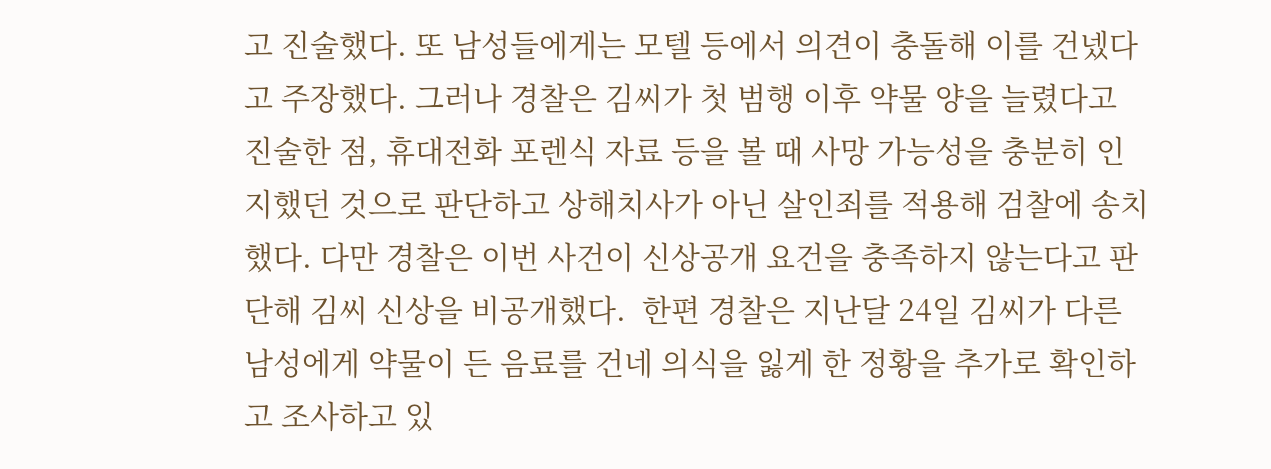고 진술했다. 또 남성들에게는 모텔 등에서 의견이 충돌해 이를 건넸다고 주장했다. 그러나 경찰은 김씨가 첫 범행 이후 약물 양을 늘렸다고 진술한 점, 휴대전화 포렌식 자료 등을 볼 때 사망 가능성을 충분히 인지했던 것으로 판단하고 상해치사가 아닌 살인죄를 적용해 검찰에 송치했다. 다만 경찰은 이번 사건이 신상공개 요건을 충족하지 않는다고 판단해 김씨 신상을 비공개했다.  한편 경찰은 지난달 24일 김씨가 다른 남성에게 약물이 든 음료를 건네 의식을 잃게 한 정황을 추가로 확인하고 조사하고 있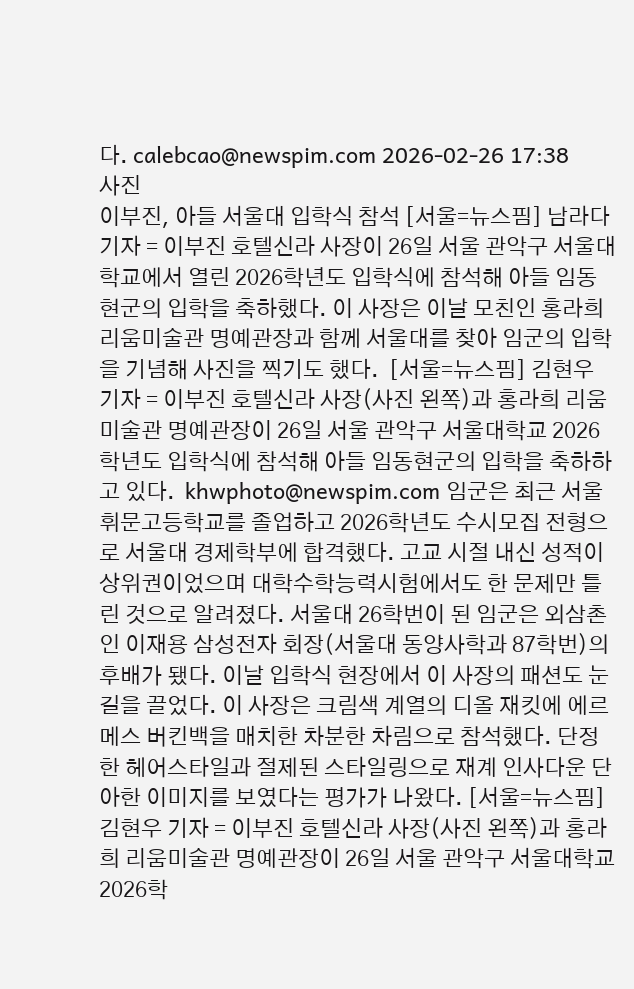다. calebcao@newspim.com 2026-02-26 17:38
사진
이부진, 아들 서울대 입학식 참석 [서울=뉴스핌] 남라다 기자 = 이부진 호텔신라 사장이 26일 서울 관악구 서울대학교에서 열린 2026학년도 입학식에 참석해 아들 임동현군의 입학을 축하했다. 이 사장은 이날 모친인 홍라희 리움미술관 명예관장과 함께 서울대를 찾아 임군의 입학을 기념해 사진을 찍기도 했다.  [서울=뉴스핌] 김현우 기자 = 이부진 호텔신라 사장(사진 왼쪽)과 홍라희 리움미술관 명예관장이 26일 서울 관악구 서울대학교 2026학년도 입학식에 참석해 아들 임동현군의 입학을 축하하고 있다.  khwphoto@newspim.com 임군은 최근 서울 휘문고등학교를 졸업하고 2026학년도 수시모집 전형으로 서울대 경제학부에 합격했다. 고교 시절 내신 성적이 상위권이었으며 대학수학능력시험에서도 한 문제만 틀린 것으로 알려졌다. 서울대 26학번이 된 임군은 외삼촌인 이재용 삼성전자 회장(서울대 동양사학과 87학번)의 후배가 됐다. 이날 입학식 현장에서 이 사장의 패션도 눈길을 끌었다. 이 사장은 크림색 계열의 디올 재킷에 에르메스 버킨백을 매치한 차분한 차림으로 참석했다. 단정한 헤어스타일과 절제된 스타일링으로 재계 인사다운 단아한 이미지를 보였다는 평가가 나왔다. [서울=뉴스핌] 김현우 기자 = 이부진 호텔신라 사장(사진 왼쪽)과 홍라희 리움미술관 명예관장이 26일 서울 관악구 서울대학교 2026학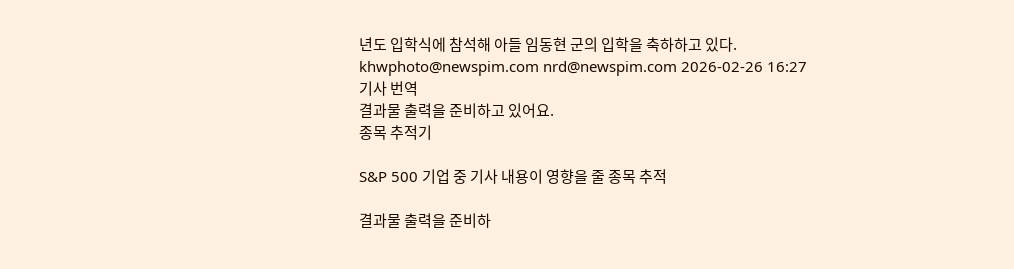년도 입학식에 참석해 아들 임동현 군의 입학을 축하하고 있다. khwphoto@newspim.com nrd@newspim.com 2026-02-26 16:27
기사 번역
결과물 출력을 준비하고 있어요.
종목 추적기

S&P 500 기업 중 기사 내용이 영향을 줄 종목 추적

결과물 출력을 준비하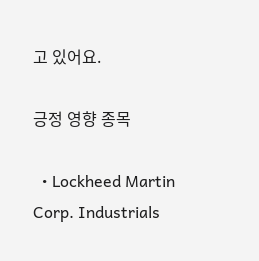고 있어요.

긍정 영향 종목

  • Lockheed Martin Corp. Industrials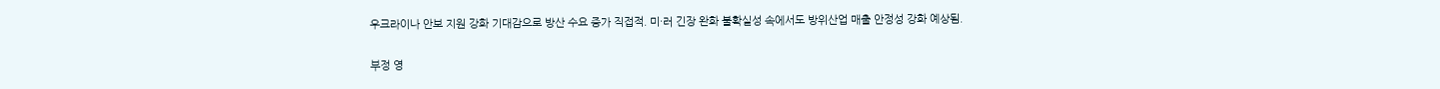우크라이나 안보 지원 강화 기대감으로 방산 수요 증가 직접적. 미·러 긴장 완화 불확실성 속에서도 방위산업 매출 안정성 강화 예상됨.

부정 영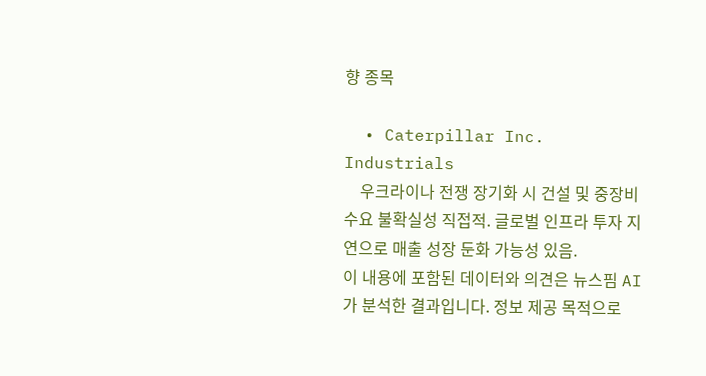향 종목

  • Caterpillar Inc. Industrials
    우크라이나 전쟁 장기화 시 건설 및 중장비 수요 불확실성 직접적. 글로벌 인프라 투자 지연으로 매출 성장 둔화 가능성 있음.
이 내용에 포함된 데이터와 의견은 뉴스핌 AI가 분석한 결과입니다. 정보 제공 목적으로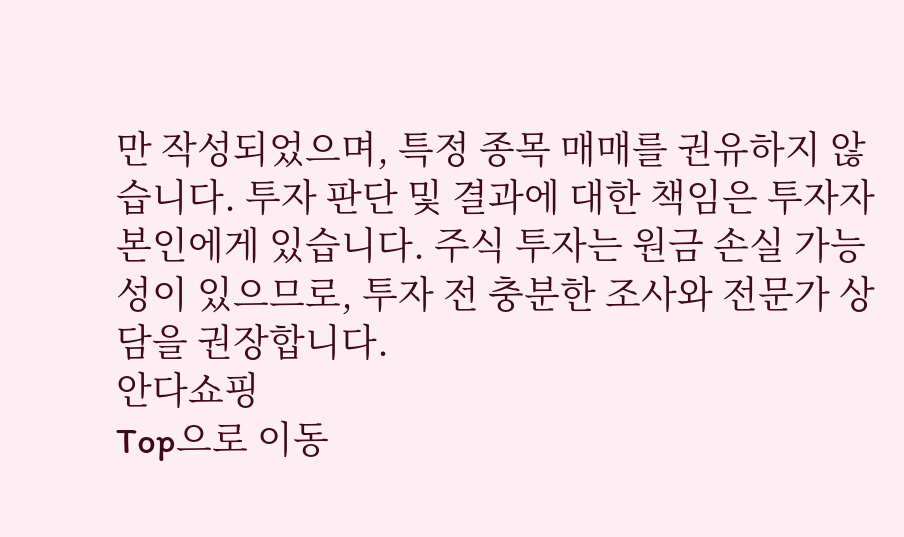만 작성되었으며, 특정 종목 매매를 권유하지 않습니다. 투자 판단 및 결과에 대한 책임은 투자자 본인에게 있습니다. 주식 투자는 원금 손실 가능성이 있으므로, 투자 전 충분한 조사와 전문가 상담을 권장합니다.
안다쇼핑
Top으로 이동